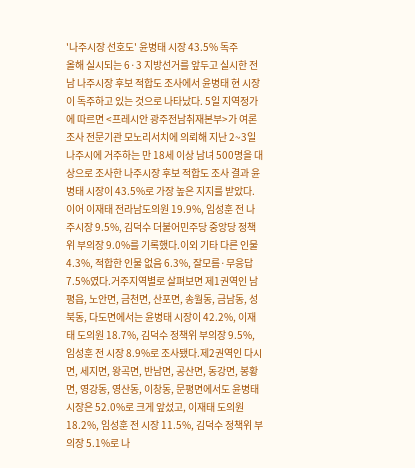'나주시장 선호도' 윤병태 시장 43.5% 독주
올해 실시되는 6·3 지방선거를 앞두고 실시한 전남 나주시장 후보 적합도 조사에서 윤병태 현 시장이 독주하고 있는 것으로 나타났다. 5일 지역정가에 따르면 <프레시안 광주전남취재본부>가 여론조사 전문기관 모노리서치에 의뢰해 지난 2~3일 나주시에 거주하는 만 18세 이상 남녀 500명을 대상으로 조사한 나주시장 후보 적합도 조사 결과 윤병태 시장이 43.5%로 가장 높은 지지를 받았다.이어 이재태 전라남도의원 19.9%, 임성훈 전 나주시장 9.5%, 김덕수 더불어민주당 중앙당 정책위 부의장 9.0%를 기록했다.이외 기타 다른 인물 4.3%, 적합한 인물 없음 6.3%, 잘모름·무응답 7.5%였다.거주지역별로 살펴보면 제1권역인 남평읍, 노안면, 금천면, 산포면, 송월동, 금남동, 성북동, 다도면에서는 윤병태 시장이 42.2%, 이재태 도의원 18.7%, 김덕수 정책위 부의장 9.5%, 임성훈 전 시장 8.9%로 조사됐다.제2권역인 다시면, 세지면, 왕곡면, 반남면, 공산면, 동강면, 봉황면, 영강동, 영산동, 이창동, 문평면에서도 윤병태 시장은 52.0%로 크게 앞섰고, 이재태 도의원 18.2%, 임성훈 전 시장 11.5%, 김덕수 정책위 부의장 5.1%로 나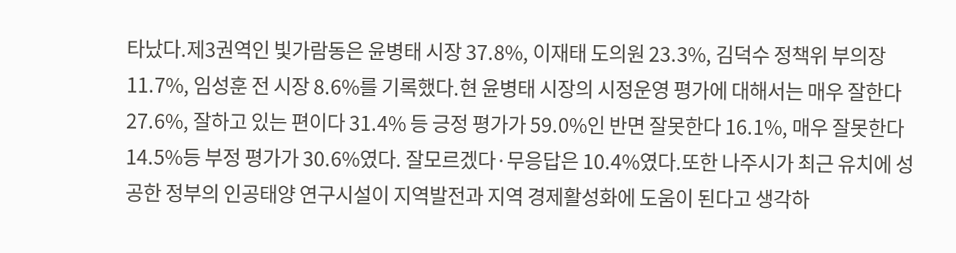타났다.제3권역인 빛가람동은 윤병태 시장 37.8%, 이재태 도의원 23.3%, 김덕수 정책위 부의장 11.7%, 임성훈 전 시장 8.6%를 기록했다.현 윤병태 시장의 시정운영 평가에 대해서는 매우 잘한다 27.6%, 잘하고 있는 편이다 31.4% 등 긍정 평가가 59.0%인 반면 잘못한다 16.1%, 매우 잘못한다 14.5%등 부정 평가가 30.6%였다. 잘모르겠다·무응답은 10.4%였다.또한 나주시가 최근 유치에 성공한 정부의 인공태양 연구시설이 지역발전과 지역 경제활성화에 도움이 된다고 생각하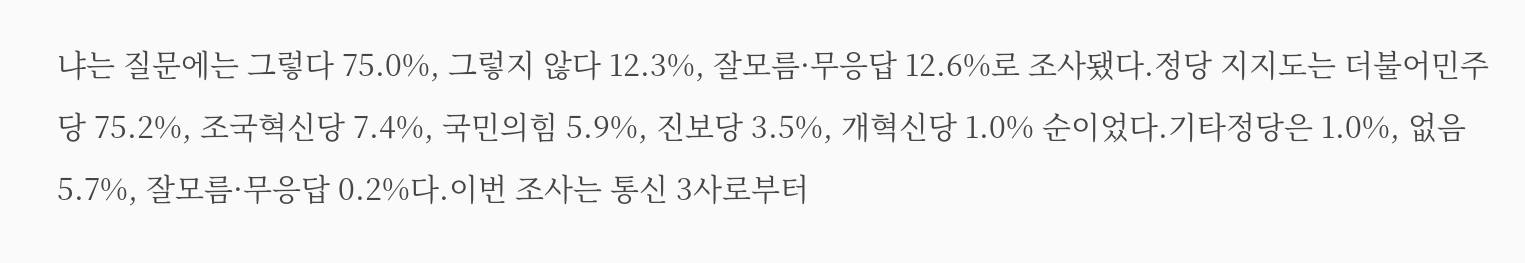냐는 질문에는 그렇다 75.0%, 그렇지 않다 12.3%, 잘모름·무응답 12.6%로 조사됐다.정당 지지도는 더불어민주당 75.2%, 조국혁신당 7.4%, 국민의힘 5.9%, 진보당 3.5%, 개혁신당 1.0% 순이었다.기타정당은 1.0%, 없음 5.7%, 잘모름·무응답 0.2%다.이번 조사는 통신 3사로부터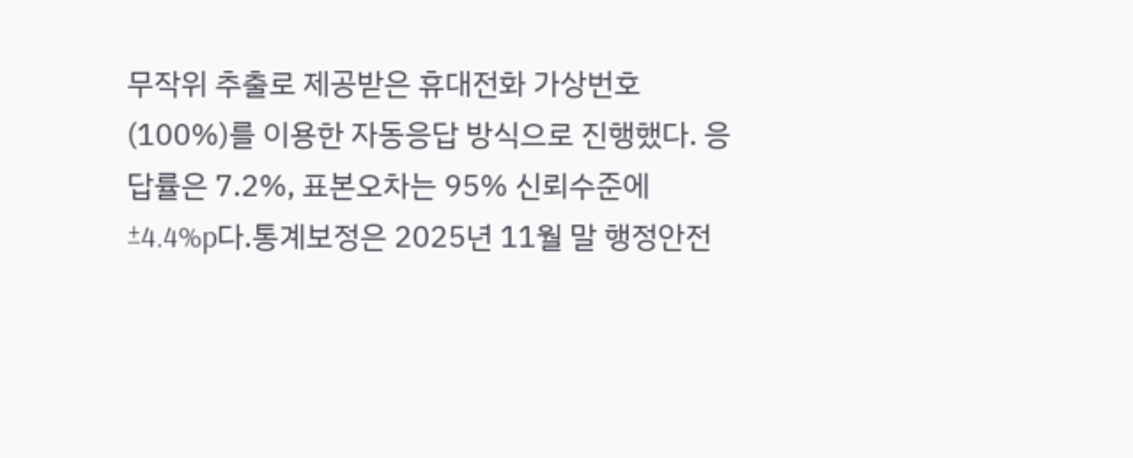무작위 추출로 제공받은 휴대전화 가상번호(100%)를 이용한 자동응답 방식으로 진행했다. 응답률은 7.2%, 표본오차는 95% 신뢰수준에 ±4.4%p다.통계보정은 2025년 11월 말 행정안전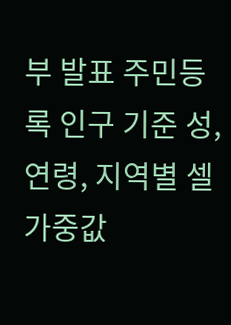부 발표 주민등록 인구 기준 성, 연령, 지역별 셀 가중값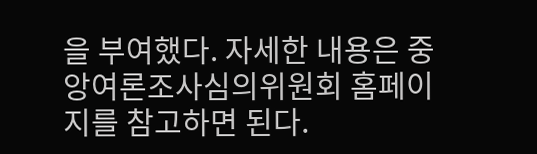을 부여했다. 자세한 내용은 중앙여론조사심의위원회 홈페이지를 참고하면 된다.